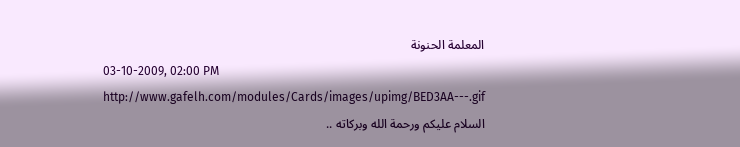المعلمة الحنونة
03-10-2009, 02:00 PM
http://www.gafelh.com/modules/Cards/images/upimg/BED3AA---.gif
السلام عليكم ورحمة الله وبركاته ..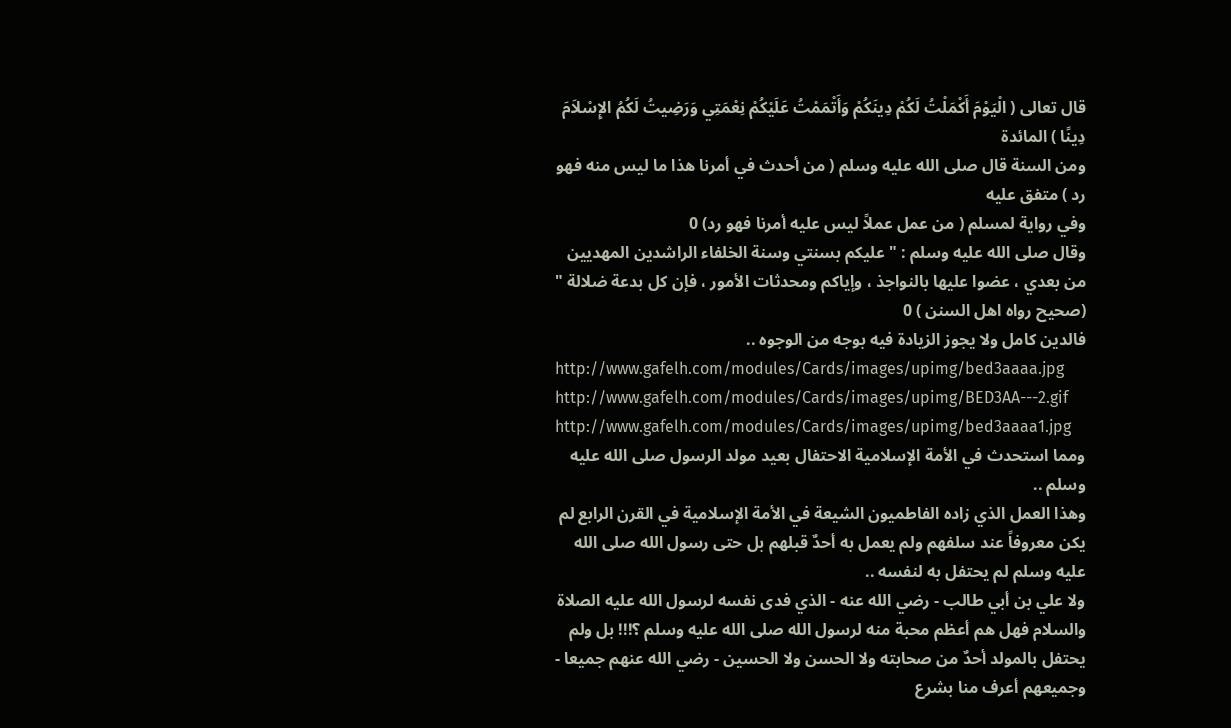قال تعالى ( الْيَوْمَ أَكْمَلْتُ لَكُمْ دِينَكُمْ وَأَتْمَمْتُ عَلَيْكُمْ نِعْمَتِي وَرَضِيتُ لَكُمُ الإِسْلاَمَ دِينًا ) المائدة
ومن السنة قال صلى الله عليه وسلم ( من أحدث في أمرنا هذا ما ليس منه فهو رد ) متفق عليه
وفي رواية لمسلم ( من عمل عملاً ليس عليه أمرنا فهو رد) 0
وقال صلى الله عليه وسلم : " عليكم بسنتي وسنة الخلفاء الراشدين المهديين من بعدي ، عضوا عليها بالنواجذ ، وإياكم ومحدثات الأمور ، فإن كل بدعة ضلالة " (صحيح رواه اهل السنن ) 0
فالدين كامل ولا يجوز الزيادة فيه بوجه من الوجوه ..
http://www.gafelh.com/modules/Cards/images/upimg/bed3aaaa.jpg
http://www.gafelh.com/modules/Cards/images/upimg/BED3AA---2.gif
http://www.gafelh.com/modules/Cards/images/upimg/bed3aaaa1.jpg
ومما استحدث في الأمة الإسلامية الاحتفال بعيد مولد الرسول صلى الله عليه وسلم ..
وهذا العمل الذي زاده الفاطميون الشيعة في الأمة الإسلامية في القرن الرابع لم يكن معروفاً عند سلفهم ولم يعمل به أحدٌ قبلهم بل حتى رسول الله صلى الله عليه وسلم لم يحتفل به لنفسه ..
ولا علي بن أبي طالب - رضي الله عنه - الذي فدى نفسه لرسول الله عليه الصلاة والسلام فهل هم أعظم محبة منه لرسول الله صلى الله عليه وسلم ؟!!! بل ولم يحتفل بالمولد أحدٌ من صحابته ولا الحسن ولا الحسين - رضي الله عنهم جميعا - وجميعهم أعرف منا بشرع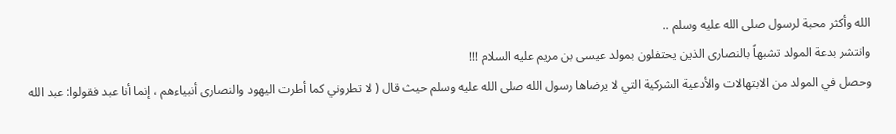الله وأكثر محبة لرسول صلى الله عليه وسلم ..
وانتشر بدعة المولد تشبهاً بالنصارى الذين يحتفلون بمولد عيسى بن مريم عليه السلام !!!
وحصل في المولد من الابتهالات والأدعية الشركية التي لا يرضاها رسول الله صلى الله عليه وسلم حيث قال ( لا تطروني كما أطرت اليهود والنصارى أنبياءهم ، إنما أنا عبد فقولوا: عبد الله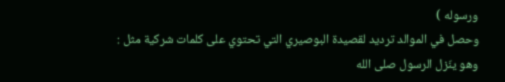ورسوله )
وحصل في الموالد ترديد لقصيدة البوصيري التي تحتوي على كلمات شركية مثل :
وهو ينّزل الرسول صلى الله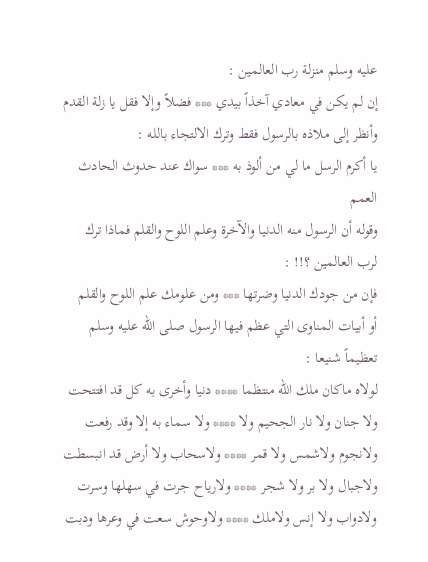عليه وسلم منزلة رب العالمين :
إن لم يكن في معادي آخذاً بيدي *** فضلاً وإلا فقل يا زلة القدم
وأنظر إلى ملاذه بالرسول فقط وترك الالتجاء بالله :
يا أكرم الرسل ما لي من ألوذ به *** سواك عند حدوث الحادث العمم
وقوله أن الرسول منه الدنيا والآخرة وعلم اللوح والقلم فماذا ترك لرب العالمين ؟!! :
فإن من جودك الدنيا وضرتها *** ومن علومك علم اللوح والقلم
أو أبيات المناوى التي عظم فيها الرسول صلى الله عليه وسلم تعظيماً شنيعا :
لولاه ماكان ملك الله منتظما **** دنيا وأخرى به كل قد افتتحت
ولا جنان ولا نار الجحيم ولا **** ولا سماء به إلا وقد رفعت
ولانجوم ولاشمس ولا قمر **** ولاسحاب ولا أرض قد انبسطت
ولاجبال ولا بر ولا شجر **** ولارياح جرت في سهلها وسرت
ولادواب ولا إنس ولاملك **** ولاوحوش سعت في وعرها ودبت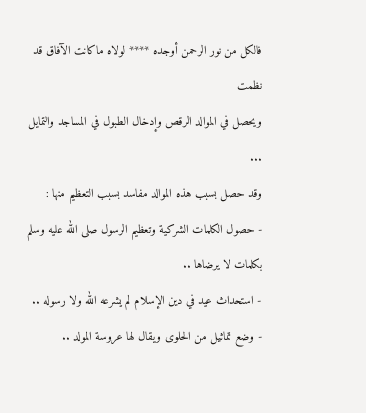فالكل من نور الرحمن أوجده **** لولاه ماكانت الآفاق قد نظمت
ويحصل في الموالد الرقص وإدخال الطبول في المساجد والتمايل ...
وقد حصل بسبب هذه الموالد مفاسد بسبب التعظيم منها :
- حصول الكلمات الشركية وتعظيم الرسول صلى الله عليه وسلم بكلمات لا يرضاها ..
- استحداث عيد في دين الإسلام لم يشرعه الله ولا رسوله ..
- وضع تماثيل من الحلوى ويقال لها عروسة المولد ..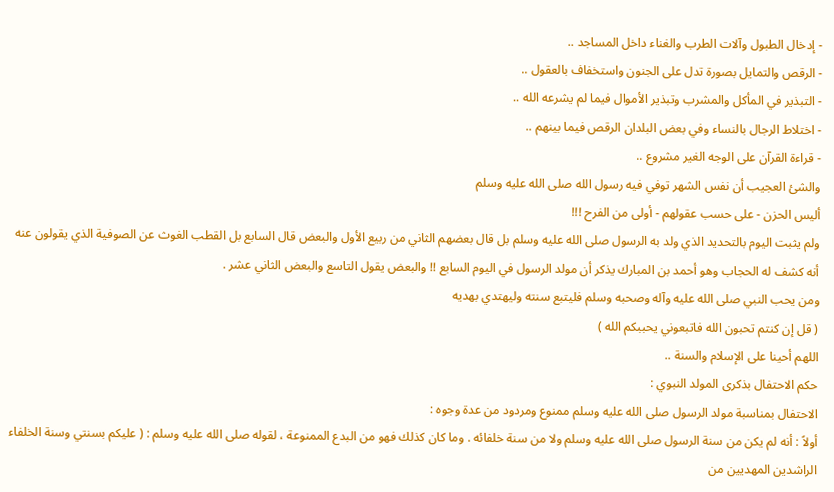- إدخال الطبول وآلات الطرب والغناء داخل المساجد ..
- الرقص والتمايل بصورة تدل على الجنون واستخفاف بالعقول ..
- التبذير في المأكل والمشرب وتبذير الأموال فيما لم يشرعه الله ..
- اختلاط الرجال بالنساء وفي بعض البلدان الرقص فيما بينهم ..
- قراءة القرآن على الوجه الغير مشروع ..
والشئ العجيب أن نفس الشهر توفي فيه رسول الله صلى الله عليه وسلم
أليس الحزن - على حسب عقولهم - أولى من الفرح !!!
ولم يثبت اليوم بالتحديد الذي ولد به الرسول صلى الله عليه وسلم بل قال بعضهم الثاني من ربيع الأول والبعض قال السابع بل القطب الغوث عن الصوفية الذي يقولون عنه أنه كشف له الحجاب وهو أحمد بن المبارك يذكر أن مولد الرسول في اليوم السابع !! والبعض يقول التاسع والبعض الثاني عشر .
ومن يحب النبي صلى الله عليه وآله وصحبه وسلم فليتبع سنته وليهتدي بهديه
( قل إن كنتم تحبون الله فاتبعوني يحببكم الله )
اللهم أحينا على الإسلام والسنة ..
حكم الاحتفال بذكرى المولد النبوي :
الاحتفال بمناسبة مولد الرسول صلى الله عليه وسلم ممنوع ومردود من عدة وجوه :
أولاً : أنه لم يكن من سنة الرسول صلى الله عليه وسلم ولا من سنة خلفائه . وما كان كذلك فهو من البدع الممنوعة ، لقوله صلى الله عليه وسلم : ( عليكم بسنتي وسنة الخلفاء الراشدين المهديين من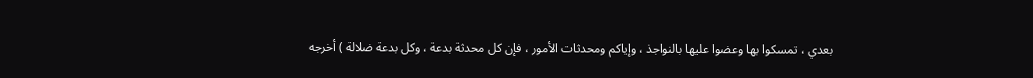بعدي ، تمسكوا بها وعضوا عليها بالنواجذ ، وإياكم ومحدثات الأمور ، فإن كل محدثة بدعة ، وكل بدعة ضلالة ) أخرجه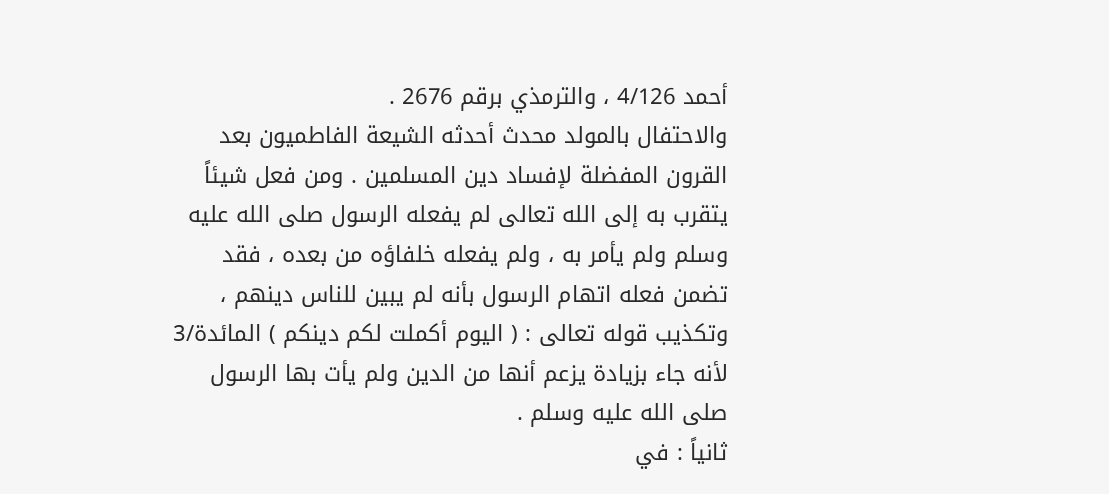أحمد 4/126 ، والترمذي برقم 2676 .
والاحتفال بالمولد محدث أحدثه الشيعة الفاطميون بعد القرون المفضلة لإفساد دين المسلمين . ومن فعل شيئاً يتقرب به إلى الله تعالى لم يفعله الرسول صلى الله عليه وسلم ولم يأمر به ، ولم يفعله خلفاؤه من بعده ، فقد تضمن فعله اتهام الرسول بأنه لم يبين للناس دينهم ، وتكذيب قوله تعالى : ( اليوم أكملت لكم دينكم ) المائدة/3 لأنه جاء بزيادة يزعم أنها من الدين ولم يأت بها الرسول صلى الله عليه وسلم .
ثانياً : في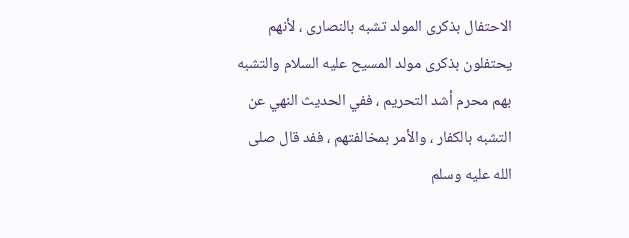الاحتفال بذكرى المولد تشبه بالنصارى ، لأنهم يحتفلون بذكرى مولد المسيح عليه السلام والتشبه بهم محرم أشد التحريم ، ففي الحديث النهي عن التشبه بالكفار ، والأمر بمخالفتهم ، ففد قال صلى الله عليه وسلم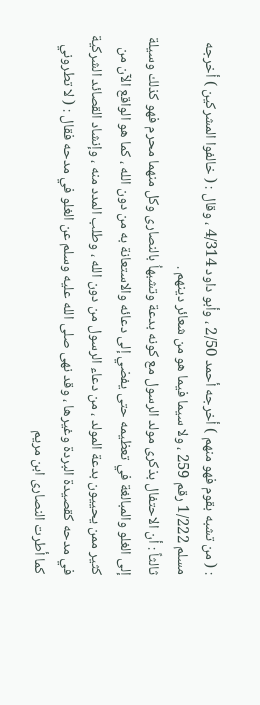: ( من تشبه بقوم فهو منهم ) أخرجه أحمد 2/50 ، وأبو داود 4/314 ، وقال : ( خالفوا المشركين ) أخرجه مسلم 1/222 رقم 259 ، ولا سيما فيما هو من شعائر دينهم .
ثالثاً : أن الاحتفال بذكرى مولد الرسول مع كونه بدعة وتشبهاُ بالنصارى وكل منهما محرم فهو كذلك وسيلة إلى الغلو والمبالغة في تعظيمه حتى يفضي إلى دعائه والاستعانة به من دون الله ، كما هو الواقع الآن من كثير ممن يحييون بدعة المولد ، من دعاء الرسول من دون الله ، وطلب المدد منه ، وإنشاد القصائد الشركية في مدحه كقصيدة البردة وغيرها ، وقد نهى صلى الله عليه وسلم عن الغلو في مدحه فقال : ( لا تطروني كما أطرت النصارى ابن مريم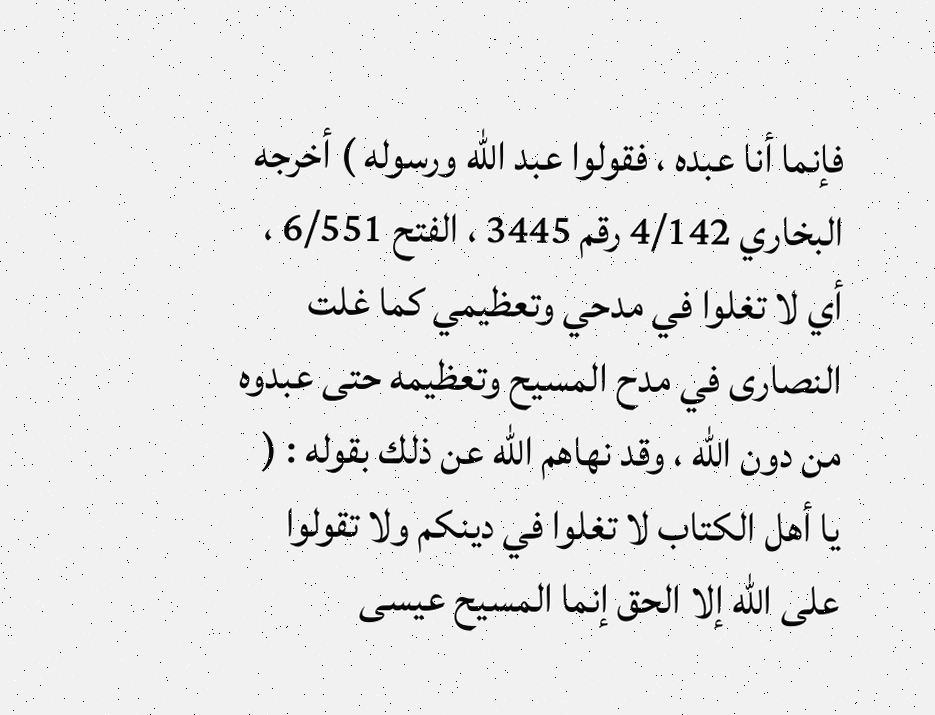فإنما أنا عبده ، فقولوا عبد الله ورسوله ) أخرجه البخاري 4/142 رقم 3445 ، الفتح 6/551 ، أي لا تغلوا في مدحي وتعظيمي كما غلت النصارى في مدح المسيح وتعظيمه حتى عبدوه من دون الله ، وقد نهاهم الله عن ذلك بقوله : ( يا أهل الكتاب لا تغلوا في دينكم ولا تقولوا على الله إلا الحق إنما المسيح عيسى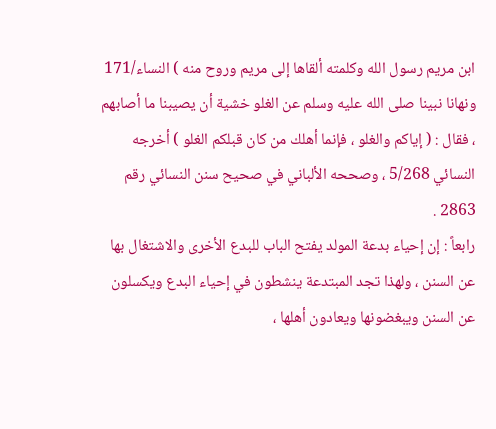ابن مريم رسول الله وكلمته ألقاها إلى مريم وروح منه ) النساء/171
ونهانا نبينا صلى الله عليه وسلم عن الغلو خشية أن يصيبنا ما أصابهم ، فقال : ( إياكم والغلو ، فإنما أهلك من كان قبلكم الغلو ) أخرجه النسائي 5/268 ، وصححه الألباني في صحيح سنن النسائي رقم 2863 .
رابعاً : إن إحياء بدعة المولد يفتح الباب للبدع الأخرى والاشتغال بها عن السنن ، ولهذا تجد المبتدعة ينشطون في إحياء البدع ويكسلون عن السنن ويبغضونها ويعادون أهلها ،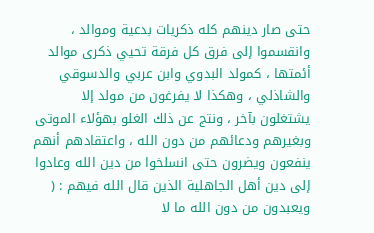حتى صار دينهم كله ذكريات بدعية وموالد ، وانقسموا إلى فرق كل فرقة تحيي ذكرى موالد أئمتها ، كمولد البدوي وابن عربي والدسوقي والشاذلي ، وهكذا لا يفرغون من مولد إلا يشتغلون بآخر ، ونتج عن ذلك الغلو بهؤلاء الموتى وبغيرهم ودعائهم من دون الله ، واعتقادهم أنهم ينفعون ويضرون حتى انسلخوا من دين الله وعادوا إلى دين أهل الجاهلية الذين قال الله فيهم : ( ويعبدون من دون الله ما لا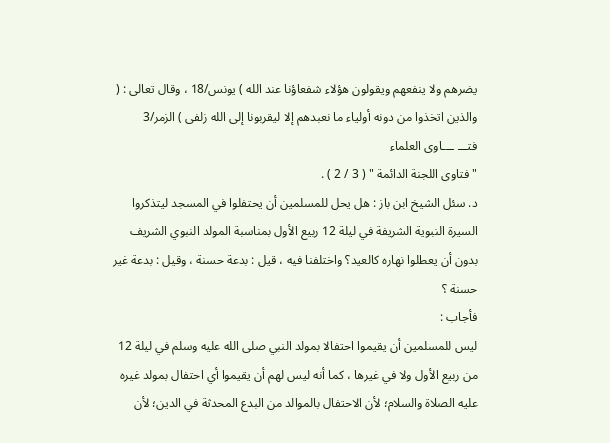يضرهم ولا ينفعهم ويقولون هؤلاء شفعاؤنا عند الله ) يونس/18 ، وقال تعالى : ( والذين اتخذوا من دونه أولياء ما نعبدهم إلا ليقربونا إلى الله زلفى ) الزمر/3
فتـــ ـــاوى العلماء
" فتاوى اللجنة الدائمة " ( 3 / 2 ) .
د. سئل الشيخ ابن باز : هل يحل للمسلمين أن يحتفلوا في المسجد ليتذكروا السيرة النبوية الشريفة في ليلة 12 ربيع الأول بمناسبة المولد النبوي الشريف بدون أن يعطلوا نهاره كالعيد؟ واختلفنا فيه ، قيل : بدعة حسنة ، وقيل : بدعة غير حسنة ؟
فأجاب :
ليس للمسلمين أن يقيموا احتفالا بمولد النبي صلى الله عليه وسلم في ليلة 12 من ربيع الأول ولا في غيرها ، كما أنه ليس لهم أن يقيموا أي احتفال بمولد غيره عليه الصلاة والسلام؛ لأن الاحتفال بالموالد من البدع المحدثة في الدين؛ لأن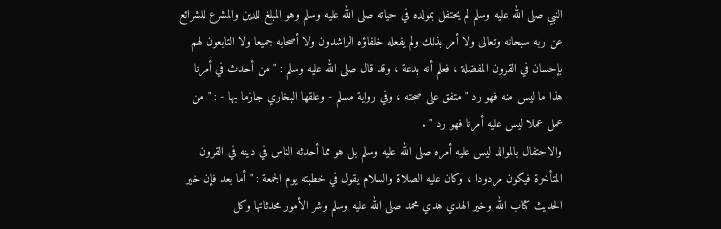النبي صلى الله عليه وسلم لم يحتفل بمولده في حياته صلى الله عليه وسلم وهو المبلغ للدين والمشرع للشرائع عن ربه سبحانه وتعالى ولا أمر بذلك ولم يفعله خلفاؤه الراشدون ولا أصحابه جميعا ولا التابعون لهم بإحسان في القرون المفضلة ، فعلم أنه بدعة ، وقد قال صلى الله عليه وسلم : " من أحدث في أمرنا هذا ما ليس منه فهو رد " متفق على صحته ، وفي رواية مسلم - وعلقها البخاري جازما بها - : " من عمل عملا ليس عليه أمرنا فهو رد " .
والاحتفال بالموالد ليس عليه أمره صلى الله عليه وسلم بل هو مما أحدثه الناس في دينه في القرون المتأخرة فيكون مردودا ، وكان عليه الصلاة والسلام يقول في خطبته يوم الجمعة : " أما بعد فإن خير الحديث كتاب الله وخير الهدي هدي محمد صلى الله عليه وسلم وشر الأمور محدثاتها وكل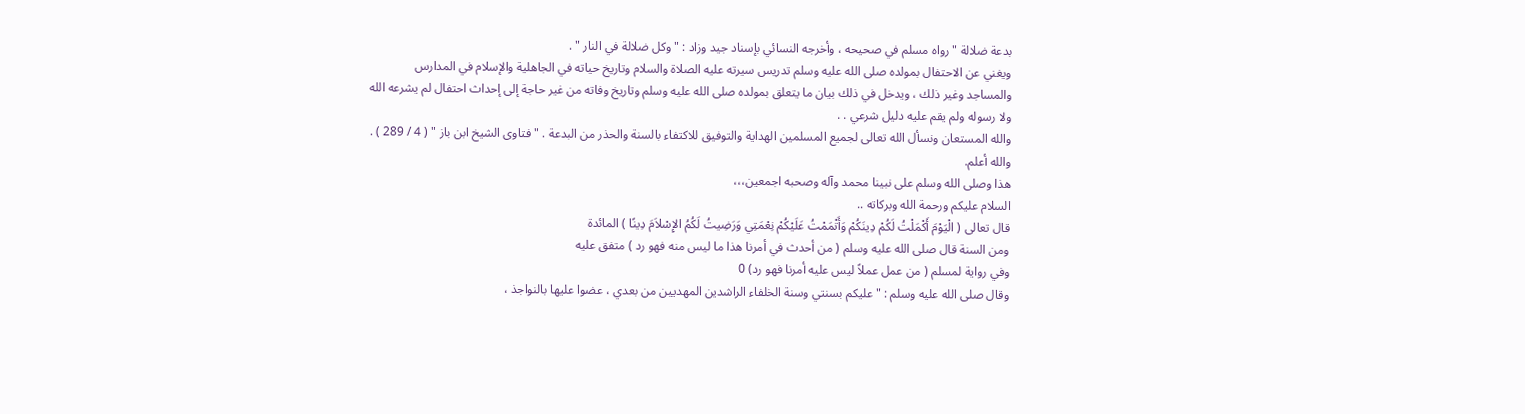بدعة ضلالة " رواه مسلم في صحيحه ، وأخرجه النسائي بإسناد جيد وزاد : " وكل ضلالة في النار " .
ويغني عن الاحتفال بمولده صلى الله عليه وسلم تدريس سيرته عليه الصلاة والسلام وتاريخ حياته في الجاهلية والإسلام في المدارس والمساجد وغير ذلك ، ويدخل في ذلك بيان ما يتعلق بمولده صلى الله عليه وسلم وتاريخ وفاته من غير حاجة إلى إحداث احتفال لم يشرعه الله ولا رسوله ولم يقم عليه دليل شرعي . .
والله المستعان ونسأل الله تعالى لجميع المسلمين الهداية والتوفيق للاكتفاء بالسنة والحذر من البدعة . " فتاوى الشيخ ابن باز " ( 4 / 289 ) .
والله أعلم.
هذا وصلى الله وسلم على نبينا محمد وآله وصحبه اجمعين،،،
السلام عليكم ورحمة الله وبركاته ..
قال تعالى ( الْيَوْمَ أَكْمَلْتُ لَكُمْ دِينَكُمْ وَأَتْمَمْتُ عَلَيْكُمْ نِعْمَتِي وَرَضِيتُ لَكُمُ الإِسْلاَمَ دِينًا ) المائدة
ومن السنة قال صلى الله عليه وسلم ( من أحدث في أمرنا هذا ما ليس منه فهو رد ) متفق عليه
وفي رواية لمسلم ( من عمل عملاً ليس عليه أمرنا فهو رد) 0
وقال صلى الله عليه وسلم : " عليكم بسنتي وسنة الخلفاء الراشدين المهديين من بعدي ، عضوا عليها بالنواجذ ،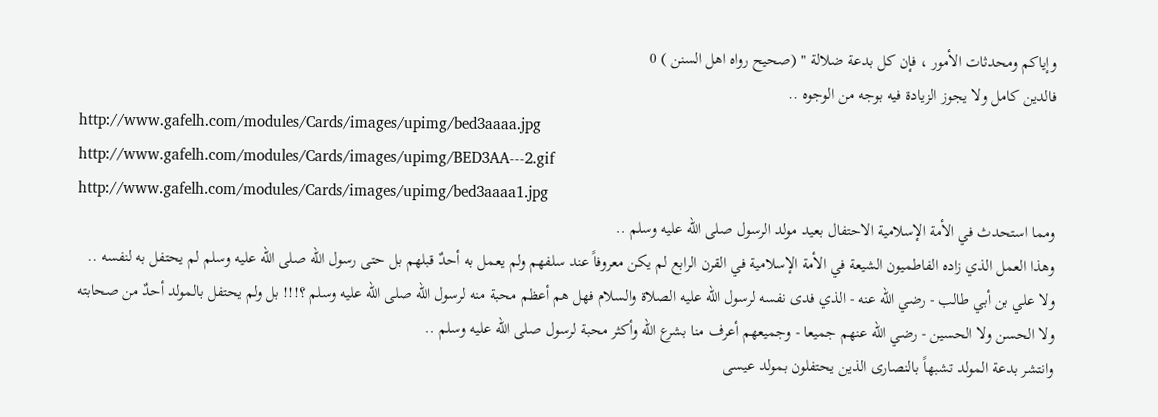وإياكم ومحدثات الأمور ، فإن كل بدعة ضلالة " (صحيح رواه اهل السنن ) 0
فالدين كامل ولا يجوز الزيادة فيه بوجه من الوجوه ..
http://www.gafelh.com/modules/Cards/images/upimg/bed3aaaa.jpg
http://www.gafelh.com/modules/Cards/images/upimg/BED3AA---2.gif
http://www.gafelh.com/modules/Cards/images/upimg/bed3aaaa1.jpg
ومما استحدث في الأمة الإسلامية الاحتفال بعيد مولد الرسول صلى الله عليه وسلم ..
وهذا العمل الذي زاده الفاطميون الشيعة في الأمة الإسلامية في القرن الرابع لم يكن معروفاً عند سلفهم ولم يعمل به أحدٌ قبلهم بل حتى رسول الله صلى الله عليه وسلم لم يحتفل به لنفسه ..
ولا علي بن أبي طالب - رضي الله عنه - الذي فدى نفسه لرسول الله عليه الصلاة والسلام فهل هم أعظم محبة منه لرسول الله صلى الله عليه وسلم ؟!!! بل ولم يحتفل بالمولد أحدٌ من صحابته ولا الحسن ولا الحسين - رضي الله عنهم جميعا - وجميعهم أعرف منا بشرع الله وأكثر محبة لرسول صلى الله عليه وسلم ..
وانتشر بدعة المولد تشبهاً بالنصارى الذين يحتفلون بمولد عيسى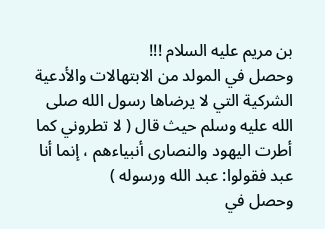بن مريم عليه السلام !!!
وحصل في المولد من الابتهالات والأدعية الشركية التي لا يرضاها رسول الله صلى الله عليه وسلم حيث قال ( لا تطروني كما أطرت اليهود والنصارى أنبياءهم ، إنما أنا عبد فقولوا: عبد الله ورسوله )
وحصل في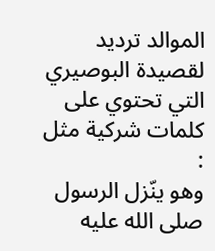الموالد ترديد لقصيدة البوصيري التي تحتوي على كلمات شركية مثل :
وهو ينّزل الرسول صلى الله عليه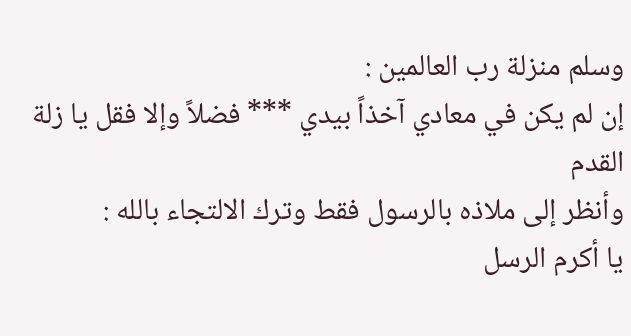وسلم منزلة رب العالمين :
إن لم يكن في معادي آخذاً بيدي *** فضلاً وإلا فقل يا زلة القدم
وأنظر إلى ملاذه بالرسول فقط وترك الالتجاء بالله :
يا أكرم الرسل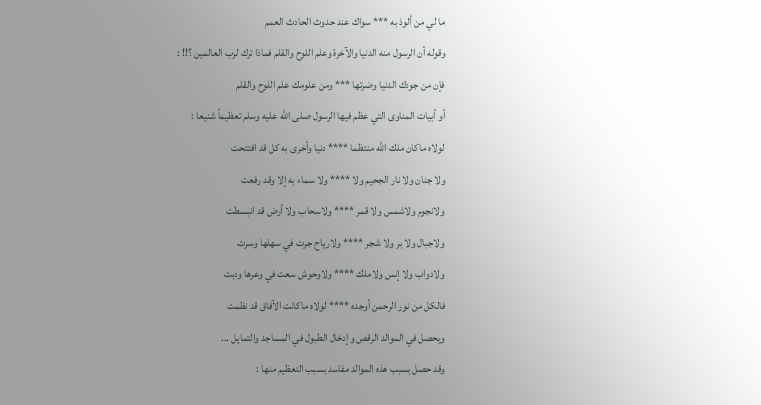ما لي من ألوذ به *** سواك عند حدوث الحادث العمم
وقوله أن الرسول منه الدنيا والآخرة وعلم اللوح والقلم فماذا ترك لرب العالمين ؟!! :
فإن من جودك الدنيا وضرتها *** ومن علومك علم اللوح والقلم
أو أبيات المناوى التي عظم فيها الرسول صلى الله عليه وسلم تعظيماً شنيعا :
لولاه ماكان ملك الله منتظما **** دنيا وأخرى به كل قد افتتحت
ولا جنان ولا نار الجحيم ولا **** ولا سماء به إلا وقد رفعت
ولانجوم ولاشمس ولا قمر **** ولاسحاب ولا أرض قد انبسطت
ولاجبال ولا بر ولا شجر **** ولارياح جرت في سهلها وسرت
ولادواب ولا إنس ولاملك **** ولاوحوش سعت في وعرها ودبت
فالكل من نور الرحمن أوجده **** لولاه ماكانت الآفاق قد نظمت
ويحصل في الموالد الرقص وإدخال الطبول في المساجد والتمايل ...
وقد حصل بسبب هذه الموالد مفاسد بسبب التعظيم منها :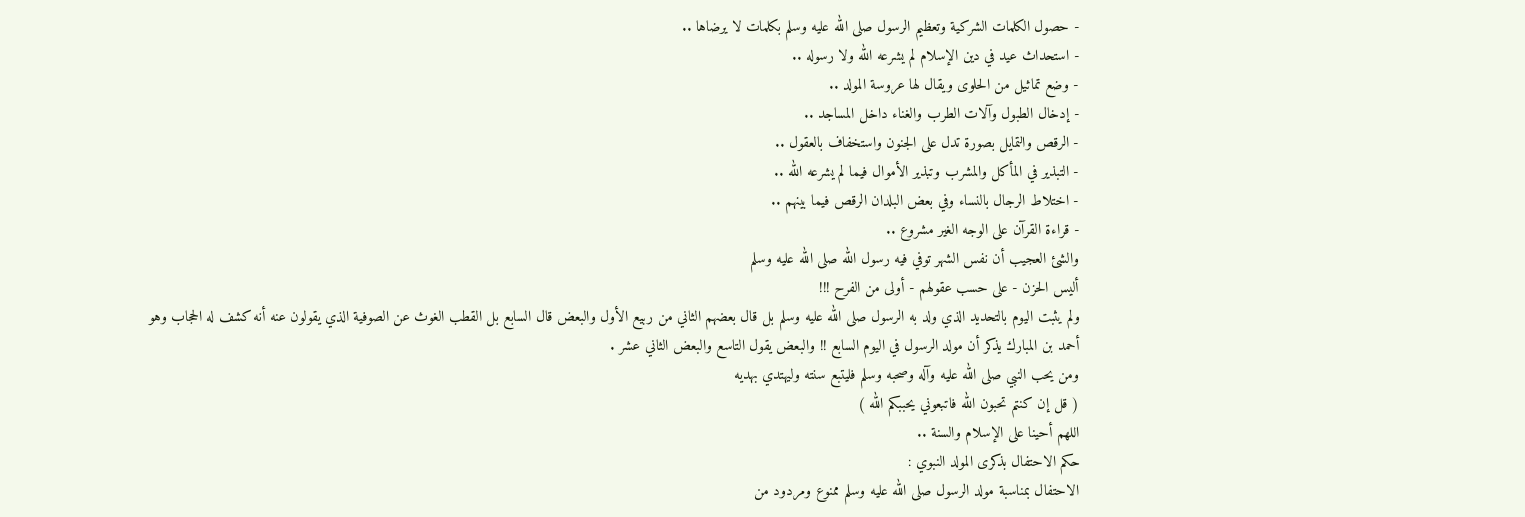- حصول الكلمات الشركية وتعظيم الرسول صلى الله عليه وسلم بكلمات لا يرضاها ..
- استحداث عيد في دين الإسلام لم يشرعه الله ولا رسوله ..
- وضع تماثيل من الحلوى ويقال لها عروسة المولد ..
- إدخال الطبول وآلات الطرب والغناء داخل المساجد ..
- الرقص والتمايل بصورة تدل على الجنون واستخفاف بالعقول ..
- التبذير في المأكل والمشرب وتبذير الأموال فيما لم يشرعه الله ..
- اختلاط الرجال بالنساء وفي بعض البلدان الرقص فيما بينهم ..
- قراءة القرآن على الوجه الغير مشروع ..
والشئ العجيب أن نفس الشهر توفي فيه رسول الله صلى الله عليه وسلم
أليس الحزن - على حسب عقولهم - أولى من الفرح !!!
ولم يثبت اليوم بالتحديد الذي ولد به الرسول صلى الله عليه وسلم بل قال بعضهم الثاني من ربيع الأول والبعض قال السابع بل القطب الغوث عن الصوفية الذي يقولون عنه أنه كشف له الحجاب وهو أحمد بن المبارك يذكر أن مولد الرسول في اليوم السابع !! والبعض يقول التاسع والبعض الثاني عشر .
ومن يحب النبي صلى الله عليه وآله وصحبه وسلم فليتبع سنته وليهتدي بهديه
( قل إن كنتم تحبون الله فاتبعوني يحببكم الله )
اللهم أحينا على الإسلام والسنة ..
حكم الاحتفال بذكرى المولد النبوي :
الاحتفال بمناسبة مولد الرسول صلى الله عليه وسلم ممنوع ومردود من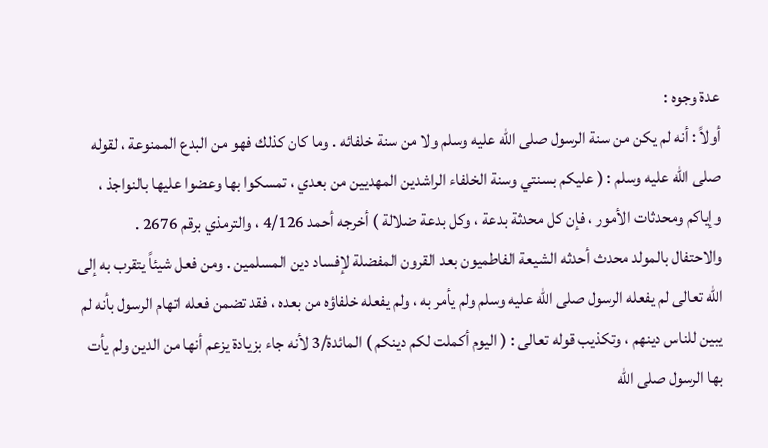عدة وجوه :
أولاً : أنه لم يكن من سنة الرسول صلى الله عليه وسلم ولا من سنة خلفائه . وما كان كذلك فهو من البدع الممنوعة ، لقوله صلى الله عليه وسلم : ( عليكم بسنتي وسنة الخلفاء الراشدين المهديين من بعدي ، تمسكوا بها وعضوا عليها بالنواجذ ، وإياكم ومحدثات الأمور ، فإن كل محدثة بدعة ، وكل بدعة ضلالة ) أخرجه أحمد 4/126 ، والترمذي برقم 2676 .
والاحتفال بالمولد محدث أحدثه الشيعة الفاطميون بعد القرون المفضلة لإفساد دين المسلمين . ومن فعل شيئاً يتقرب به إلى الله تعالى لم يفعله الرسول صلى الله عليه وسلم ولم يأمر به ، ولم يفعله خلفاؤه من بعده ، فقد تضمن فعله اتهام الرسول بأنه لم يبين للناس دينهم ، وتكذيب قوله تعالى : ( اليوم أكملت لكم دينكم ) المائدة/3 لأنه جاء بزيادة يزعم أنها من الدين ولم يأت بها الرسول صلى الله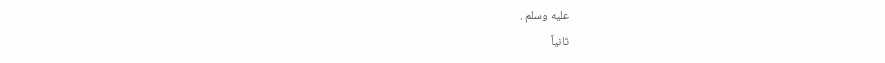عليه وسلم .
ثانياً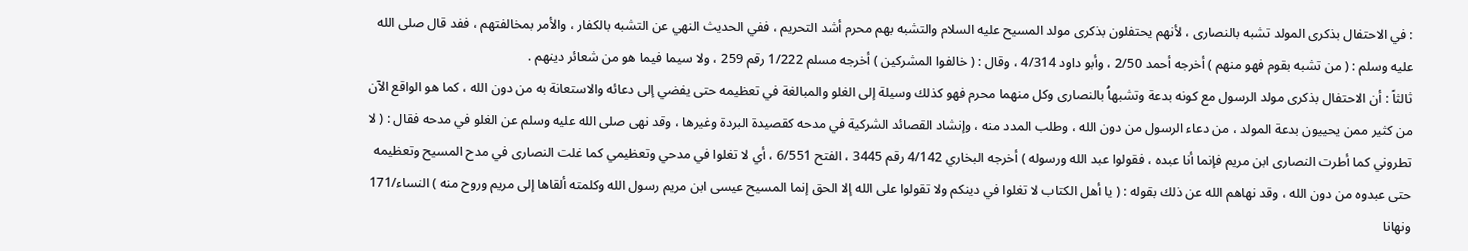: في الاحتفال بذكرى المولد تشبه بالنصارى ، لأنهم يحتفلون بذكرى مولد المسيح عليه السلام والتشبه بهم محرم أشد التحريم ، ففي الحديث النهي عن التشبه بالكفار ، والأمر بمخالفتهم ، ففد قال صلى الله عليه وسلم : ( من تشبه بقوم فهو منهم ) أخرجه أحمد 2/50 ، وأبو داود 4/314 ، وقال : ( خالفوا المشركين ) أخرجه مسلم 1/222 رقم 259 ، ولا سيما فيما هو من شعائر دينهم .
ثالثاً : أن الاحتفال بذكرى مولد الرسول مع كونه بدعة وتشبهاُ بالنصارى وكل منهما محرم فهو كذلك وسيلة إلى الغلو والمبالغة في تعظيمه حتى يفضي إلى دعائه والاستعانة به من دون الله ، كما هو الواقع الآن من كثير ممن يحييون بدعة المولد ، من دعاء الرسول من دون الله ، وطلب المدد منه ، وإنشاد القصائد الشركية في مدحه كقصيدة البردة وغيرها ، وقد نهى صلى الله عليه وسلم عن الغلو في مدحه فقال : ( لا تطروني كما أطرت النصارى ابن مريم فإنما أنا عبده ، فقولوا عبد الله ورسوله ) أخرجه البخاري 4/142 رقم 3445 ، الفتح 6/551 ، أي لا تغلوا في مدحي وتعظيمي كما غلت النصارى في مدح المسيح وتعظيمه حتى عبدوه من دون الله ، وقد نهاهم الله عن ذلك بقوله : ( يا أهل الكتاب لا تغلوا في دينكم ولا تقولوا على الله إلا الحق إنما المسيح عيسى ابن مريم رسول الله وكلمته ألقاها إلى مريم وروح منه ) النساء/171
ونهانا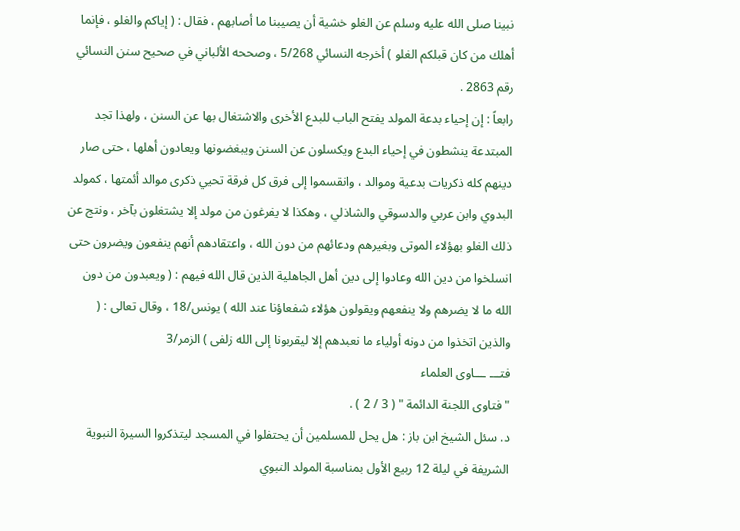نبينا صلى الله عليه وسلم عن الغلو خشية أن يصيبنا ما أصابهم ، فقال : ( إياكم والغلو ، فإنما أهلك من كان قبلكم الغلو ) أخرجه النسائي 5/268 ، وصححه الألباني في صحيح سنن النسائي رقم 2863 .
رابعاً : إن إحياء بدعة المولد يفتح الباب للبدع الأخرى والاشتغال بها عن السنن ، ولهذا تجد المبتدعة ينشطون في إحياء البدع ويكسلون عن السنن ويبغضونها ويعادون أهلها ، حتى صار دينهم كله ذكريات بدعية وموالد ، وانقسموا إلى فرق كل فرقة تحيي ذكرى موالد أئمتها ، كمولد البدوي وابن عربي والدسوقي والشاذلي ، وهكذا لا يفرغون من مولد إلا يشتغلون بآخر ، ونتج عن ذلك الغلو بهؤلاء الموتى وبغيرهم ودعائهم من دون الله ، واعتقادهم أنهم ينفعون ويضرون حتى انسلخوا من دين الله وعادوا إلى دين أهل الجاهلية الذين قال الله فيهم : ( ويعبدون من دون الله ما لا يضرهم ولا ينفعهم ويقولون هؤلاء شفعاؤنا عند الله ) يونس/18 ، وقال تعالى : ( والذين اتخذوا من دونه أولياء ما نعبدهم إلا ليقربونا إلى الله زلفى ) الزمر/3
فتـــ ـــاوى العلماء
" فتاوى اللجنة الدائمة " ( 3 / 2 ) .
د. سئل الشيخ ابن باز : هل يحل للمسلمين أن يحتفلوا في المسجد ليتذكروا السيرة النبوية الشريفة في ليلة 12 ربيع الأول بمناسبة المولد النبوي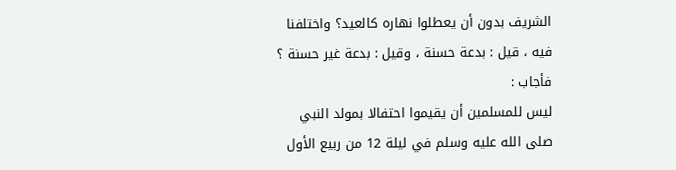الشريف بدون أن يعطلوا نهاره كالعيد؟ واختلفنا فيه ، قيل : بدعة حسنة ، وقيل : بدعة غير حسنة ؟
فأجاب :
ليس للمسلمين أن يقيموا احتفالا بمولد النبي صلى الله عليه وسلم في ليلة 12 من ربيع الأول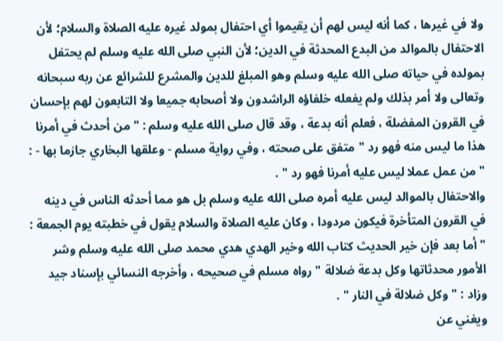ولا في غيرها ، كما أنه ليس لهم أن يقيموا أي احتفال بمولد غيره عليه الصلاة والسلام؛ لأن الاحتفال بالموالد من البدع المحدثة في الدين؛ لأن النبي صلى الله عليه وسلم لم يحتفل بمولده في حياته صلى الله عليه وسلم وهو المبلغ للدين والمشرع للشرائع عن ربه سبحانه وتعالى ولا أمر بذلك ولم يفعله خلفاؤه الراشدون ولا أصحابه جميعا ولا التابعون لهم بإحسان في القرون المفضلة ، فعلم أنه بدعة ، وقد قال صلى الله عليه وسلم : " من أحدث في أمرنا هذا ما ليس منه فهو رد " متفق على صحته ، وفي رواية مسلم - وعلقها البخاري جازما بها - : " من عمل عملا ليس عليه أمرنا فهو رد " .
والاحتفال بالموالد ليس عليه أمره صلى الله عليه وسلم بل هو مما أحدثه الناس في دينه في القرون المتأخرة فيكون مردودا ، وكان عليه الصلاة والسلام يقول في خطبته يوم الجمعة : " أما بعد فإن خير الحديث كتاب الله وخير الهدي هدي محمد صلى الله عليه وسلم وشر الأمور محدثاتها وكل بدعة ضلالة " رواه مسلم في صحيحه ، وأخرجه النسائي بإسناد جيد وزاد : " وكل ضلالة في النار " .
ويغني عن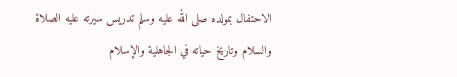الاحتفال بمولده صلى الله عليه وسلم تدريس سيرته عليه الصلاة والسلام وتاريخ حياته في الجاهلية والإسلام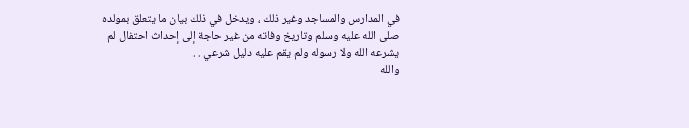في المدارس والمساجد وغير ذلك ، ويدخل في ذلك بيان ما يتعلق بمولده صلى الله عليه وسلم وتاريخ وفاته من غير حاجة إلى إحداث احتفال لم يشرعه الله ولا رسوله ولم يقم عليه دليل شرعي . .
والله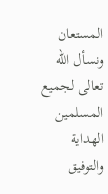المستعان ونسأل الله تعالى لجميع المسلمين الهداية والتوفيق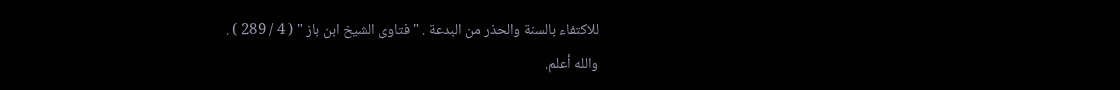للاكتفاء بالسنة والحذر من البدعة . " فتاوى الشيخ ابن باز " ( 4 / 289 ) .
والله أعلم.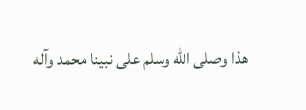هذا وصلى الله وسلم على نبينا محمد وآله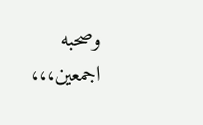وصحبه اجمعين،،،